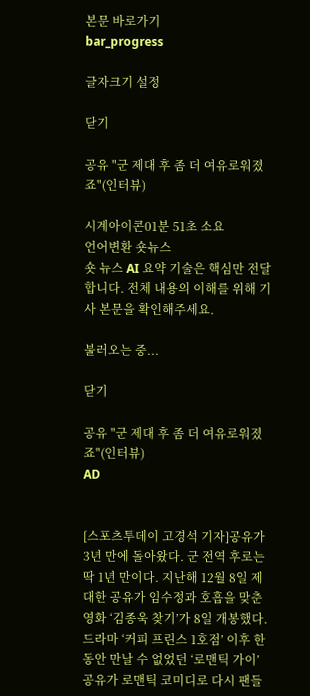본문 바로가기
bar_progress

글자크기 설정

닫기

공유 "군 제대 후 좀 더 여유로워졌죠"(인터뷰)

시계아이콘01분 51초 소요
언어변환 숏뉴스
숏 뉴스 AI 요약 기술은 핵심만 전달합니다. 전체 내용의 이해를 위해 기사 본문을 확인해주세요.

불러오는 중...

닫기

공유 "군 제대 후 좀 더 여유로워졌죠"(인터뷰)
AD


[스포츠투데이 고경석 기자]공유가 3년 만에 돌아왔다. 군 전역 후로는 딱 1년 만이다. 지난해 12월 8일 제대한 공유가 임수정과 호흡을 맞춘 영화 ‘김종욱 찾기’가 8일 개봉했다. 드라마 ‘커피 프린스 1호점’ 이후 한동안 만날 수 없었던 ‘로맨틱 가이’ 공유가 로맨틱 코미디로 다시 팬들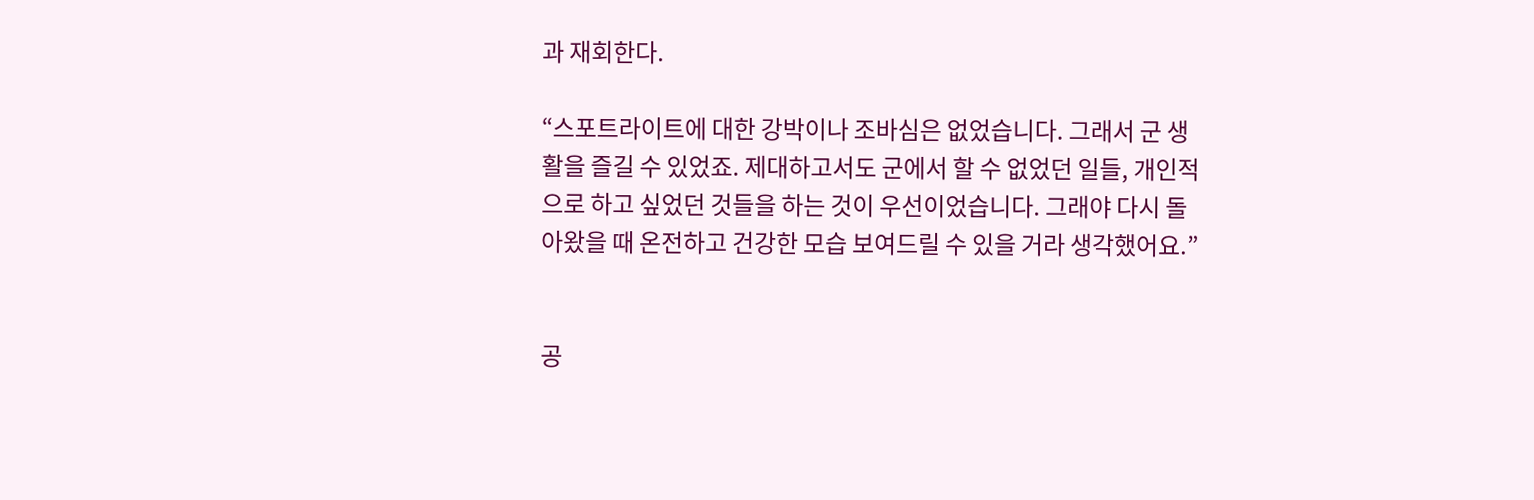과 재회한다.

“스포트라이트에 대한 강박이나 조바심은 없었습니다. 그래서 군 생활을 즐길 수 있었죠. 제대하고서도 군에서 할 수 없었던 일들, 개인적으로 하고 싶었던 것들을 하는 것이 우선이었습니다. 그래야 다시 돌아왔을 때 온전하고 건강한 모습 보여드릴 수 있을 거라 생각했어요.”


공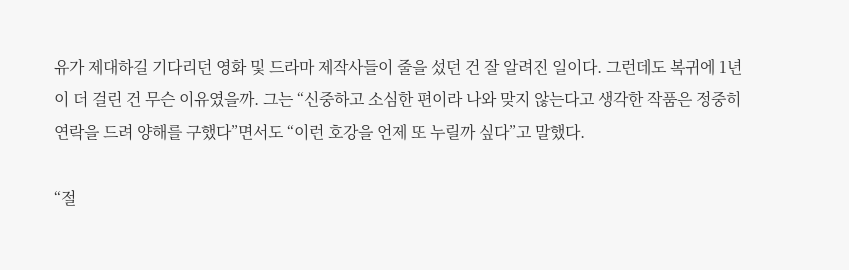유가 제대하길 기다리던 영화 및 드라마 제작사들이 줄을 섰던 건 잘 알려진 일이다. 그런데도 복귀에 1년이 더 걸린 건 무슨 이유였을까. 그는 “신중하고 소심한 편이라 나와 맞지 않는다고 생각한 작품은 정중히 연락을 드려 양해를 구했다”면서도 “이런 호강을 언제 또 누릴까 싶다”고 말했다.

“절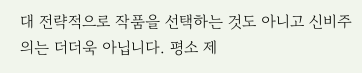대 전략적으로 작품을 선택하는 것도 아니고 신비주의는 더더욱 아닙니다. 평소 제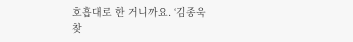호흡대로 한 거니까요. ‘김종욱 찾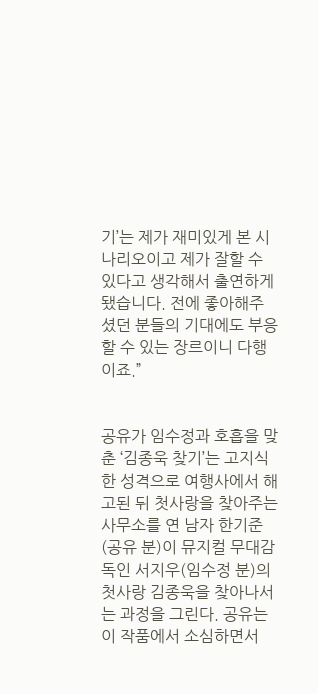기’는 제가 재미있게 본 시나리오이고 제가 잘할 수 있다고 생각해서 출연하게 됐습니다. 전에 좋아해주셨던 분들의 기대에도 부응할 수 있는 장르이니 다행이죠.”


공유가 임수정과 호흡을 맞춘 ‘김종욱 찾기’는 고지식한 성격으로 여행사에서 해고된 뒤 첫사랑을 찾아주는 사무소를 연 남자 한기준(공유 분)이 뮤지컬 무대감독인 서지우(임수정 분)의 첫사랑 김종욱을 찾아나서는 과정을 그린다. 공유는 이 작품에서 소심하면서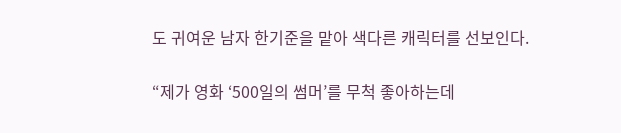도 귀여운 남자 한기준을 맡아 색다른 캐릭터를 선보인다.


“제가 영화 ‘500일의 썸머’를 무척 좋아하는데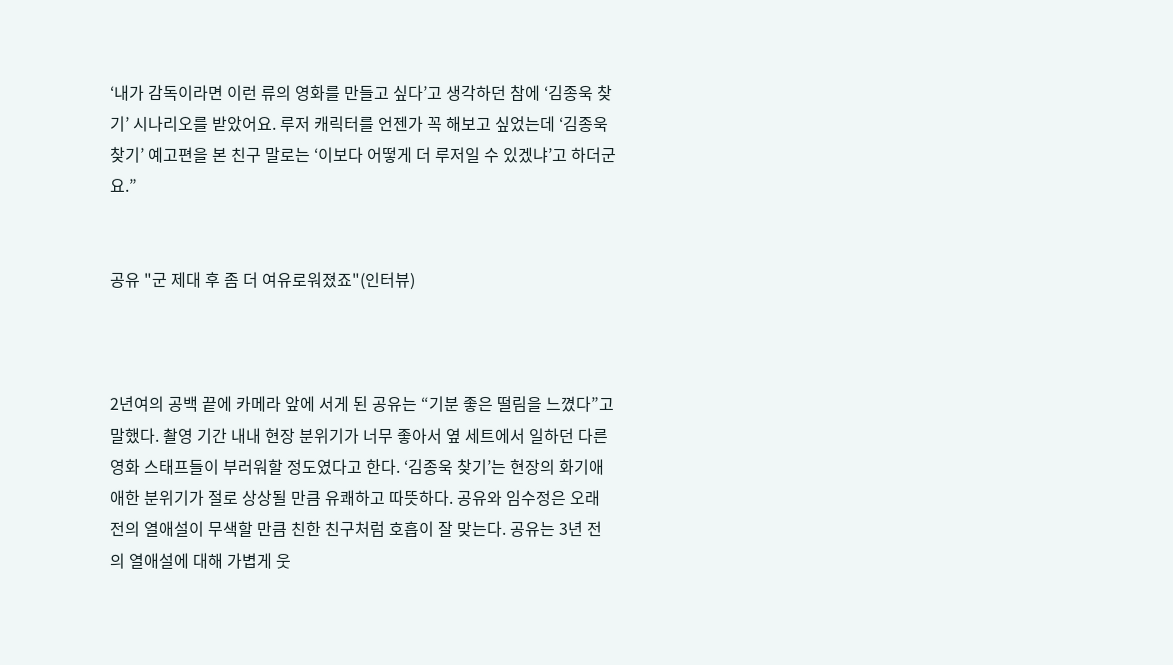‘내가 감독이라면 이런 류의 영화를 만들고 싶다’고 생각하던 참에 ‘김종욱 찾기’ 시나리오를 받았어요. 루저 캐릭터를 언젠가 꼭 해보고 싶었는데 ‘김종욱 찾기’ 예고편을 본 친구 말로는 ‘이보다 어떻게 더 루저일 수 있겠냐’고 하더군요.”


공유 "군 제대 후 좀 더 여유로워졌죠"(인터뷰)



2년여의 공백 끝에 카메라 앞에 서게 된 공유는 “기분 좋은 떨림을 느꼈다”고 말했다. 촬영 기간 내내 현장 분위기가 너무 좋아서 옆 세트에서 일하던 다른 영화 스태프들이 부러워할 정도였다고 한다. ‘김종욱 찾기’는 현장의 화기애애한 분위기가 절로 상상될 만큼 유쾌하고 따뜻하다. 공유와 임수정은 오래 전의 열애설이 무색할 만큼 친한 친구처럼 호흡이 잘 맞는다. 공유는 3년 전의 열애설에 대해 가볍게 웃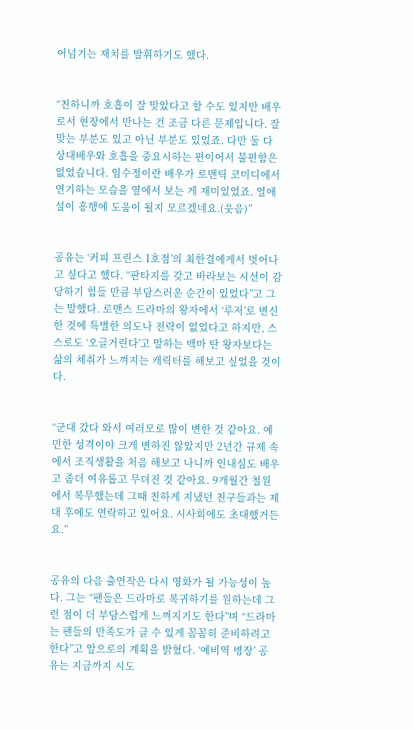어넘기는 재치를 발휘하기도 했다.


“친하니까 호흡이 잘 맞았다고 할 수도 있지만 배우로서 현장에서 만나는 건 조금 다른 문제입니다. 잘 맞는 부분도 있고 아닌 부분도 있었죠. 다만 둘 다 상대배우와 호흡을 중요시하는 편이어서 불편함은 없었습니다. 임수정이란 배우가 로맨틱 코미디에서 연기하는 모습을 옆에서 보는 게 재미있었죠. 열애설이 흥행에 도움이 될지 모르겠네요.(웃음)”


공유는 ‘커피 프린스 1호점’의 최한결에게서 벗어나고 싶다고 했다. “판타지를 갖고 바라보는 시선이 감당하기 힘들 만큼 부담스러운 순간이 있었다”고 그는 말했다. 로맨스 드라마의 왕자에서 ‘루저’로 변신한 것에 특별한 의도나 전략이 없었다고 하지만, 스스로도 ‘오글거린다’고 말하는 백마 탄 왕자보다는 삶의 체취가 느껴지는 캐릭터를 해보고 싶었을 것이다.


“군대 갔다 와서 여러모로 많이 변한 것 같아요. 예민한 성격이야 크게 변하진 않았지만 2년간 규제 속에서 조직생활을 처음 해보고 나니까 인내심도 배우고 좀더 여유롭고 무뎌진 것 같아요. 9개월간 철원에서 복무했는데 그때 친하게 지냈던 친구들과는 제대 후에도 연락하고 있어요. 시사회에도 초대했거든요.”


공유의 다음 출연작은 다시 영화가 될 가능성이 높다. 그는 “팬들은 드라마로 복귀하기를 원하는데 그런 점이 더 부담스럽게 느껴지기도 한다”며 “드라마는 팬들의 만족도가 클 수 있게 꼼꼼히 준비하려고 한다”고 앞으로의 계획을 밝혔다. ‘예비역 병장’ 공유는 지금까지 시도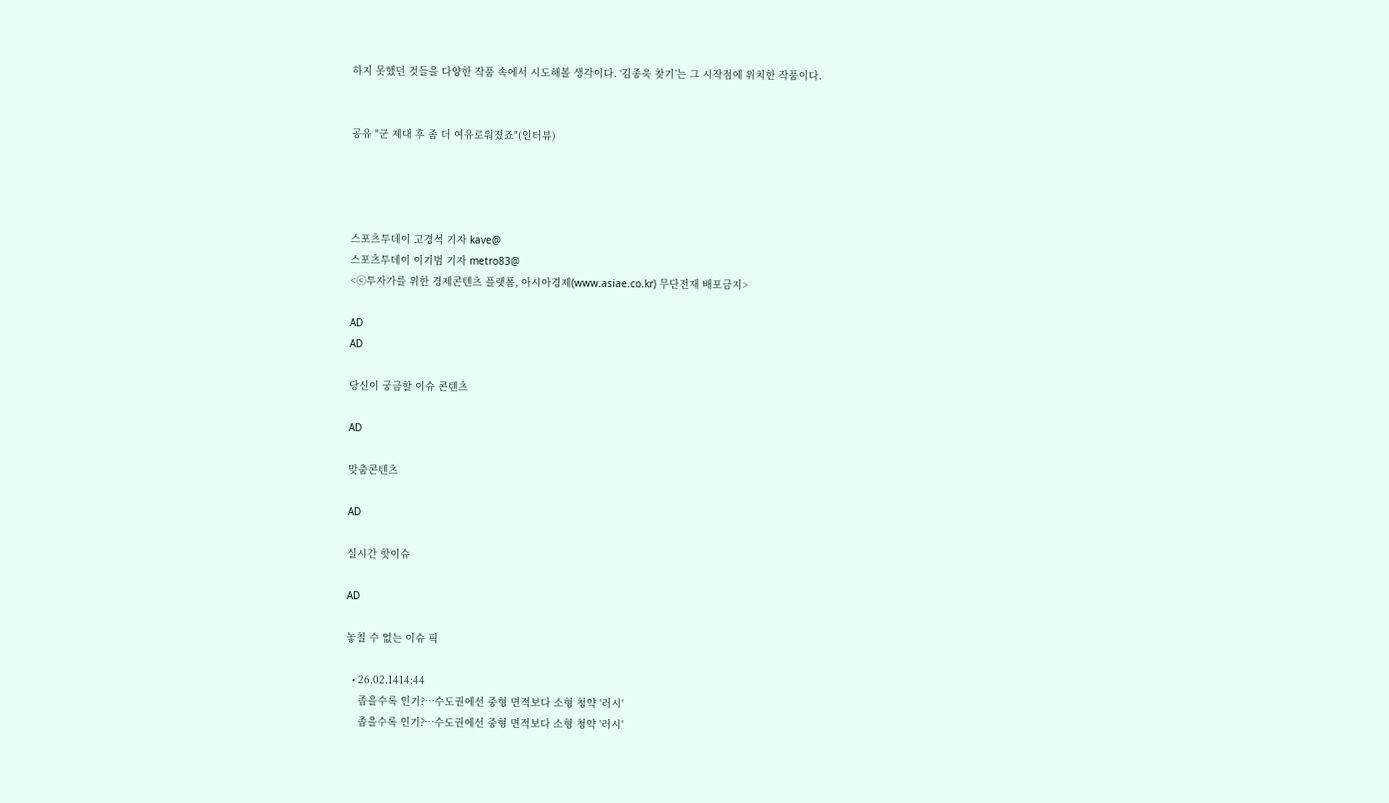하지 못했던 것들을 다양한 작품 속에서 시도해볼 생각이다. ‘김종욱 찾기’는 그 시작점에 위치한 작품이다.


공유 "군 제대 후 좀 더 여유로워졌죠"(인터뷰)




스포츠투데이 고경석 기자 kave@
스포츠투데이 이기범 기자 metro83@
<ⓒ투자가를 위한 경제콘텐츠 플랫폼, 아시아경제(www.asiae.co.kr) 무단전재 배포금지>

AD
AD

당신이 궁금할 이슈 콘텐츠

AD

맞춤콘텐츠

AD

실시간 핫이슈

AD

놓칠 수 없는 이슈 픽

  • 26.02.1414:44
    좁을수록 인기?…수도권에선 중형 면적보다 소형 청약 '러시'
    좁을수록 인기?…수도권에선 중형 면적보다 소형 청약 '러시'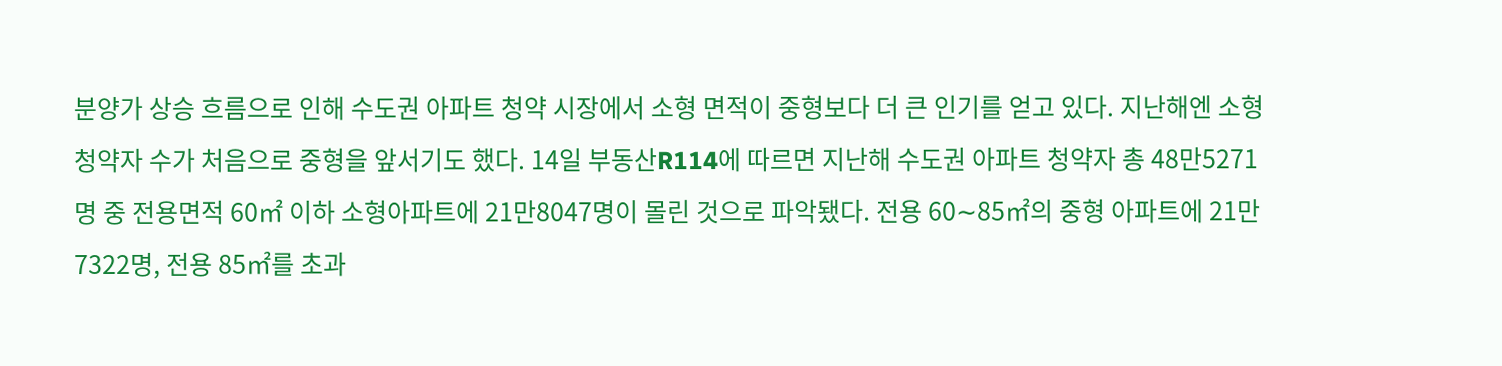분양가 상승 흐름으로 인해 수도권 아파트 청약 시장에서 소형 면적이 중형보다 더 큰 인기를 얻고 있다. 지난해엔 소형 청약자 수가 처음으로 중형을 앞서기도 했다. 14일 부동산R114에 따르면 지난해 수도권 아파트 청약자 총 48만5271명 중 전용면적 60㎡ 이하 소형아파트에 21만8047명이 몰린 것으로 파악됐다. 전용 60∼85㎡의 중형 아파트에 21만7322명, 전용 85㎡를 초과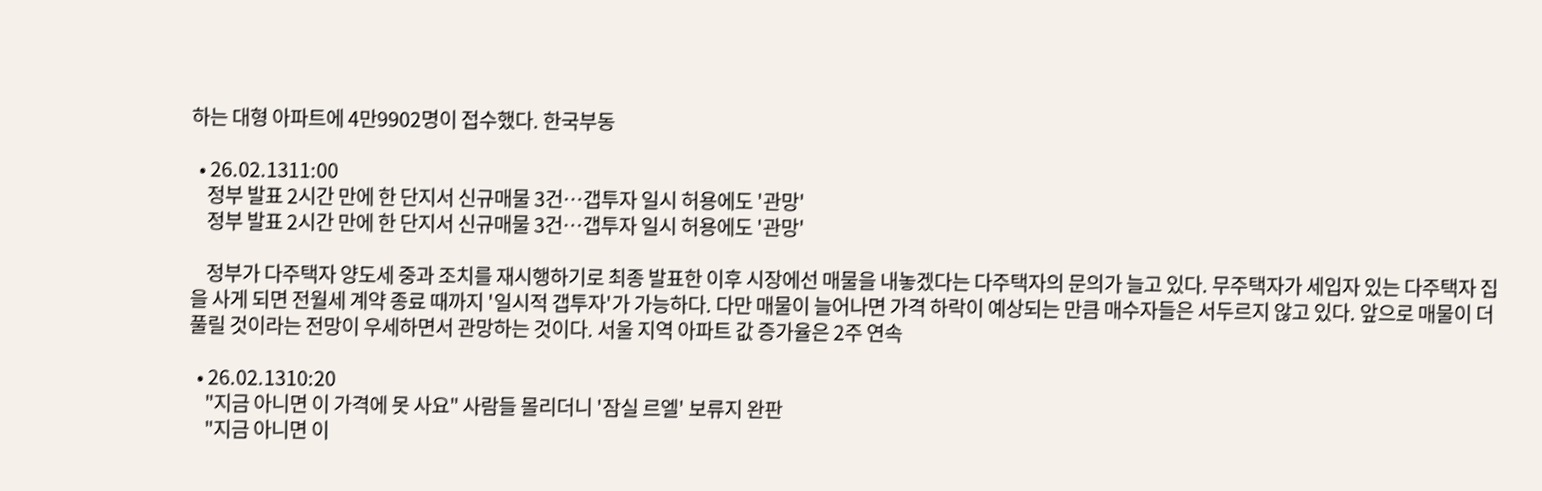하는 대형 아파트에 4만9902명이 접수했다. 한국부동

  • 26.02.1311:00
    정부 발표 2시간 만에 한 단지서 신규매물 3건…갭투자 일시 허용에도 '관망'
    정부 발표 2시간 만에 한 단지서 신규매물 3건…갭투자 일시 허용에도 '관망'

    정부가 다주택자 양도세 중과 조치를 재시행하기로 최종 발표한 이후 시장에선 매물을 내놓겠다는 다주택자의 문의가 늘고 있다. 무주택자가 세입자 있는 다주택자 집을 사게 되면 전월세 계약 종료 때까지 '일시적 갭투자'가 가능하다. 다만 매물이 늘어나면 가격 하락이 예상되는 만큼 매수자들은 서두르지 않고 있다. 앞으로 매물이 더 풀릴 것이라는 전망이 우세하면서 관망하는 것이다. 서울 지역 아파트 값 증가율은 2주 연속

  • 26.02.1310:20
    "지금 아니면 이 가격에 못 사요" 사람들 몰리더니 '잠실 르엘' 보류지 완판
    "지금 아니면 이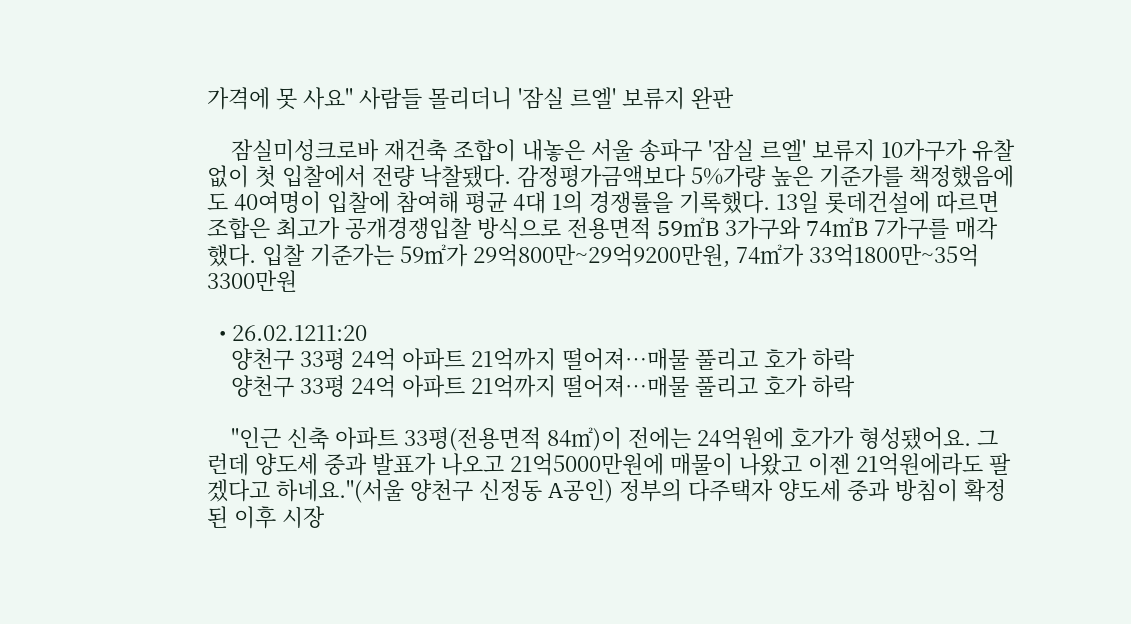가격에 못 사요" 사람들 몰리더니 '잠실 르엘' 보류지 완판

    잠실미성크로바 재건축 조합이 내놓은 서울 송파구 '잠실 르엘' 보류지 10가구가 유찰 없이 첫 입찰에서 전량 낙찰됐다. 감정평가금액보다 5%가량 높은 기준가를 책정했음에도 40여명이 입찰에 참여해 평균 4대 1의 경쟁률을 기록했다. 13일 롯데건설에 따르면 조합은 최고가 공개경쟁입찰 방식으로 전용면적 59㎡B 3가구와 74㎡B 7가구를 매각했다. 입찰 기준가는 59㎡가 29억800만~29억9200만원, 74㎡가 33억1800만~35억3300만원

  • 26.02.1211:20
    양천구 33평 24억 아파트 21억까지 떨어져…매물 풀리고 호가 하락
    양천구 33평 24억 아파트 21억까지 떨어져…매물 풀리고 호가 하락

    "인근 신축 아파트 33평(전용면적 84㎡)이 전에는 24억원에 호가가 형성됐어요. 그런데 양도세 중과 발표가 나오고 21억5000만원에 매물이 나왔고 이젠 21억원에라도 팔겠다고 하네요."(서울 양천구 신정동 A공인) 정부의 다주택자 양도세 중과 방침이 확정된 이후 시장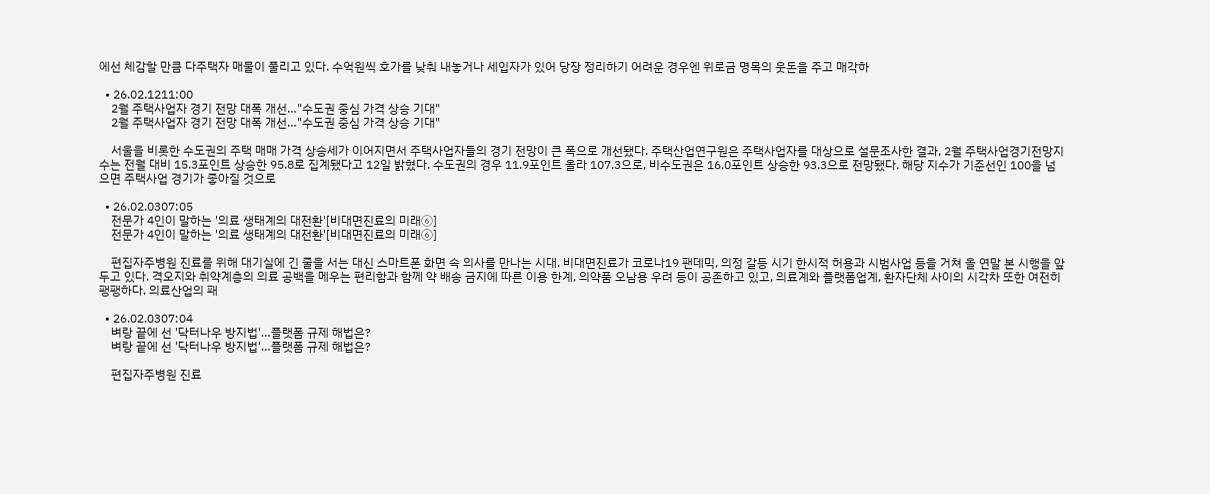에선 체감할 만큼 다주택자 매물이 풀리고 있다. 수억원씩 호가를 낮춰 내놓거나 세입자가 있어 당장 정리하기 어려운 경우엔 위로금 명목의 웃돈을 주고 매각하

  • 26.02.1211:00
    2월 주택사업자 경기 전망 대폭 개선…"수도권 중심 가격 상승 기대"
    2월 주택사업자 경기 전망 대폭 개선…"수도권 중심 가격 상승 기대"

    서울을 비롯한 수도권의 주택 매매 가격 상승세가 이어지면서 주택사업자들의 경기 전망이 큰 폭으로 개선됐다. 주택산업연구원은 주택사업자를 대상으로 설문조사한 결과, 2월 주택사업경기전망지수는 전월 대비 15.3포인트 상승한 95.8로 집계됐다고 12일 밝혔다. 수도권의 경우 11.9포인트 올라 107.3으로, 비수도권은 16.0포인트 상승한 93.3으로 전망됐다. 해당 지수가 기준선인 100을 넘으면 주택사업 경기가 좋아질 것으로

  • 26.02.0307:05
    전문가 4인이 말하는 '의료 생태계의 대전환'[비대면진료의 미래⑥]
    전문가 4인이 말하는 '의료 생태계의 대전환'[비대면진료의 미래⑥]

    편집자주병원 진료를 위해 대기실에 긴 줄을 서는 대신 스마트폰 화면 속 의사를 만나는 시대. 비대면진료가 코로나19 팬데믹, 의정 갈등 시기 한시적 허용과 시범사업 등을 거쳐 올 연말 본 시행을 앞두고 있다. 격오지와 취약계층의 의료 공백을 메우는 편리함과 함께 약 배송 금지에 따른 이용 한계, 의약품 오남용 우려 등이 공존하고 있고, 의료계와 플랫폼업계, 환자단체 사이의 시각차 또한 여전히 팽팽하다. 의료산업의 패

  • 26.02.0307:04
    벼랑 끝에 선 '닥터나우 방지법'…플랫폼 규제 해법은?
    벼랑 끝에 선 '닥터나우 방지법'…플랫폼 규제 해법은?

    편집자주병원 진료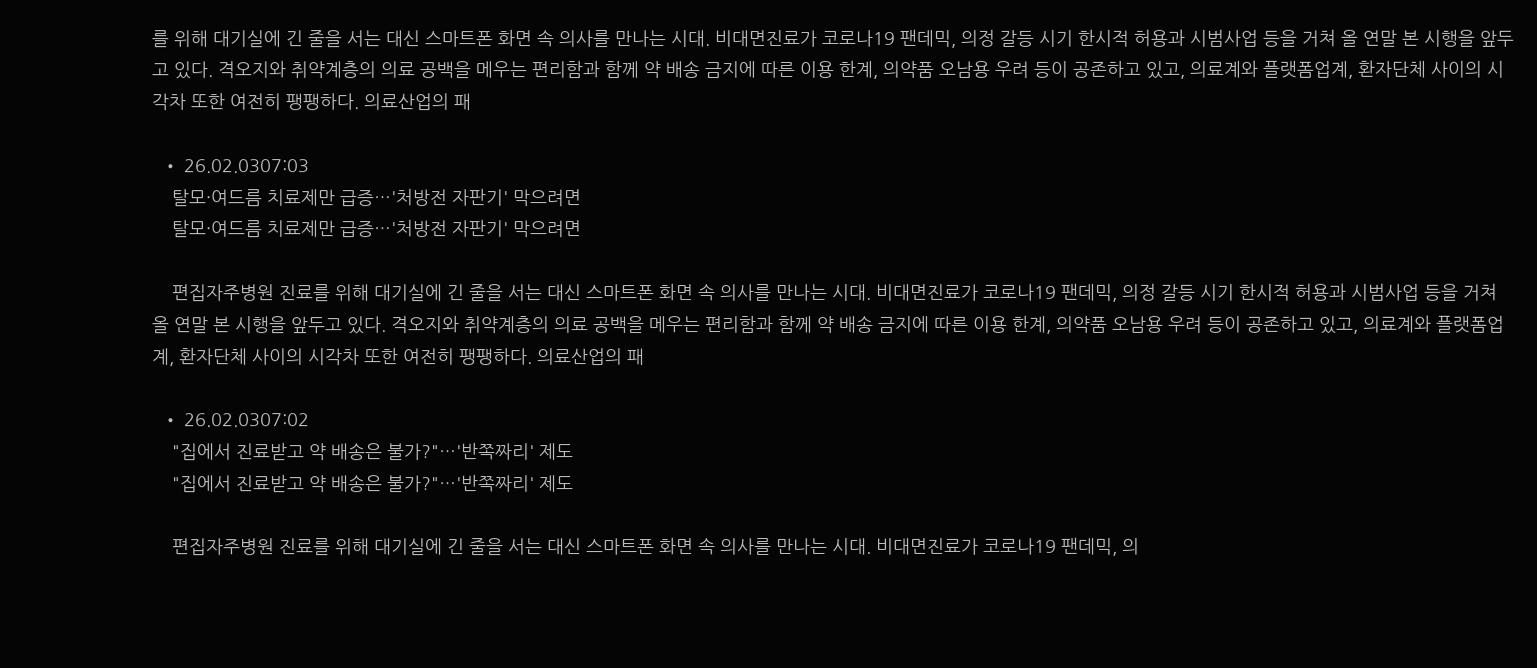를 위해 대기실에 긴 줄을 서는 대신 스마트폰 화면 속 의사를 만나는 시대. 비대면진료가 코로나19 팬데믹, 의정 갈등 시기 한시적 허용과 시범사업 등을 거쳐 올 연말 본 시행을 앞두고 있다. 격오지와 취약계층의 의료 공백을 메우는 편리함과 함께 약 배송 금지에 따른 이용 한계, 의약품 오남용 우려 등이 공존하고 있고, 의료계와 플랫폼업계, 환자단체 사이의 시각차 또한 여전히 팽팽하다. 의료산업의 패

  • 26.02.0307:03
    탈모·여드름 치료제만 급증…'처방전 자판기' 막으려면
    탈모·여드름 치료제만 급증…'처방전 자판기' 막으려면

    편집자주병원 진료를 위해 대기실에 긴 줄을 서는 대신 스마트폰 화면 속 의사를 만나는 시대. 비대면진료가 코로나19 팬데믹, 의정 갈등 시기 한시적 허용과 시범사업 등을 거쳐 올 연말 본 시행을 앞두고 있다. 격오지와 취약계층의 의료 공백을 메우는 편리함과 함께 약 배송 금지에 따른 이용 한계, 의약품 오남용 우려 등이 공존하고 있고, 의료계와 플랫폼업계, 환자단체 사이의 시각차 또한 여전히 팽팽하다. 의료산업의 패

  • 26.02.0307:02
    "집에서 진료받고 약 배송은 불가?"…'반쪽짜리' 제도
    "집에서 진료받고 약 배송은 불가?"…'반쪽짜리' 제도

    편집자주병원 진료를 위해 대기실에 긴 줄을 서는 대신 스마트폰 화면 속 의사를 만나는 시대. 비대면진료가 코로나19 팬데믹, 의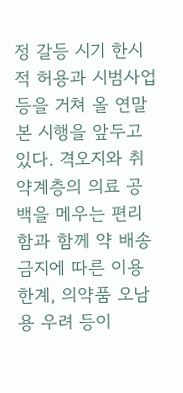정 갈등 시기 한시적 허용과 시범사업 등을 거쳐 올 연말 본 시행을 앞두고 있다. 격오지와 취약계층의 의료 공백을 메우는 편리함과 함께 약 배송 금지에 따른 이용 한계, 의약품 오남용 우려 등이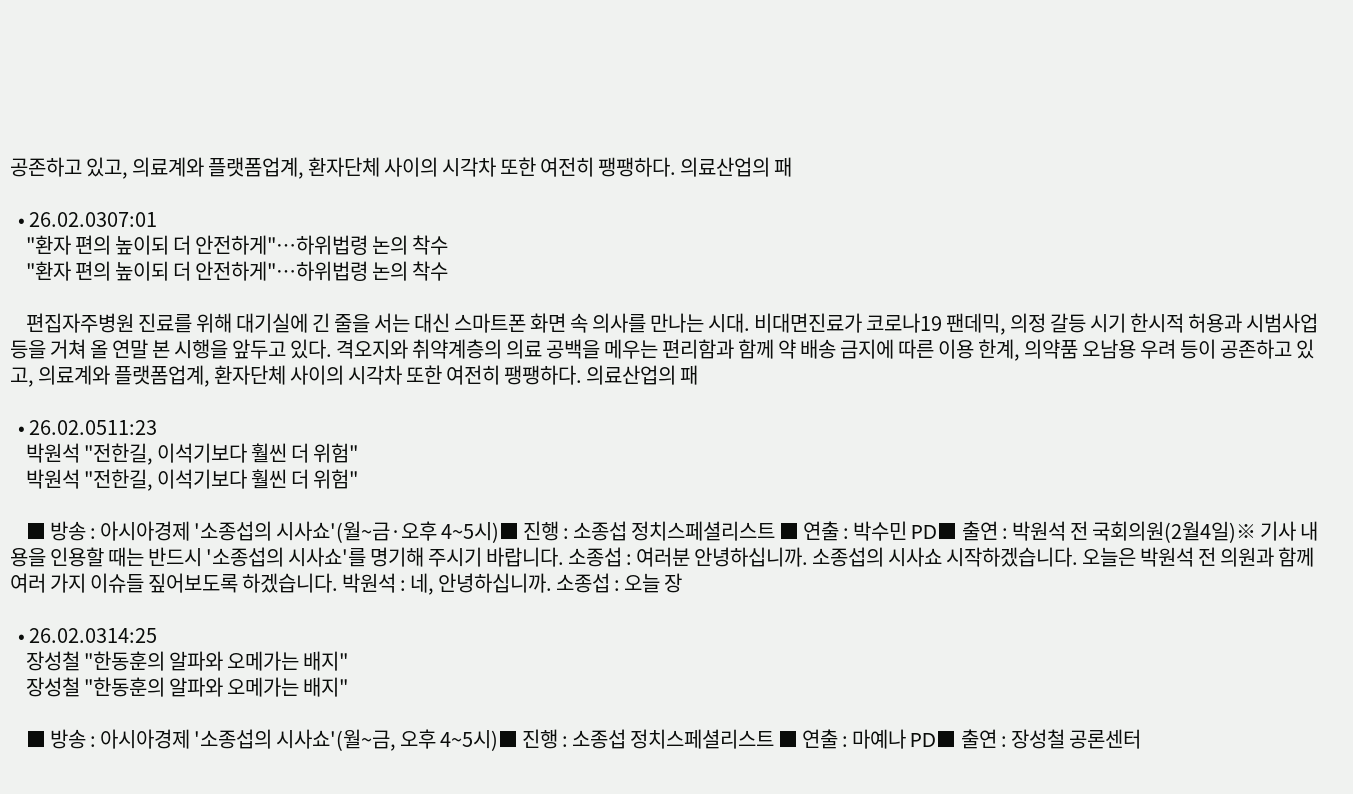공존하고 있고, 의료계와 플랫폼업계, 환자단체 사이의 시각차 또한 여전히 팽팽하다. 의료산업의 패

  • 26.02.0307:01
    "환자 편의 높이되 더 안전하게"…하위법령 논의 착수
    "환자 편의 높이되 더 안전하게"…하위법령 논의 착수

    편집자주병원 진료를 위해 대기실에 긴 줄을 서는 대신 스마트폰 화면 속 의사를 만나는 시대. 비대면진료가 코로나19 팬데믹, 의정 갈등 시기 한시적 허용과 시범사업 등을 거쳐 올 연말 본 시행을 앞두고 있다. 격오지와 취약계층의 의료 공백을 메우는 편리함과 함께 약 배송 금지에 따른 이용 한계, 의약품 오남용 우려 등이 공존하고 있고, 의료계와 플랫폼업계, 환자단체 사이의 시각차 또한 여전히 팽팽하다. 의료산업의 패

  • 26.02.0511:23
    박원석 "전한길, 이석기보다 훨씬 더 위험"
    박원석 "전한길, 이석기보다 훨씬 더 위험"

    ■ 방송 : 아시아경제 '소종섭의 시사쇼'(월~금·오후 4~5시)■ 진행 : 소종섭 정치스페셜리스트 ■ 연출 : 박수민 PD■ 출연 : 박원석 전 국회의원(2월4일)※ 기사 내용을 인용할 때는 반드시 '소종섭의 시사쇼'를 명기해 주시기 바랍니다. 소종섭 : 여러분 안녕하십니까. 소종섭의 시사쇼 시작하겠습니다. 오늘은 박원석 전 의원과 함께 여러 가지 이슈들 짚어보도록 하겠습니다. 박원석 : 네, 안녕하십니까. 소종섭 : 오늘 장

  • 26.02.0314:25
    장성철 "한동훈의 알파와 오메가는 배지"
    장성철 "한동훈의 알파와 오메가는 배지"

    ■ 방송 : 아시아경제 '소종섭의 시사쇼'(월~금, 오후 4~5시)■ 진행 : 소종섭 정치스페셜리스트 ■ 연출 : 마예나 PD■ 출연 : 장성철 공론센터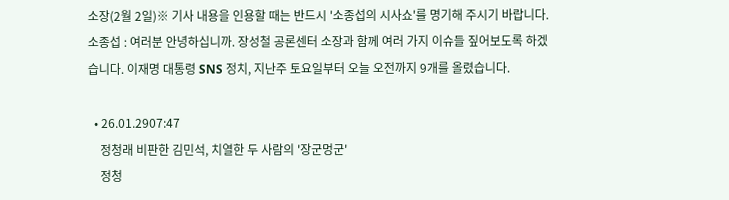소장(2월 2일)※ 기사 내용을 인용할 때는 반드시 '소종섭의 시사쇼'를 명기해 주시기 바랍니다. 소종섭 : 여러분 안녕하십니까. 장성철 공론센터 소장과 함께 여러 가지 이슈들 짚어보도록 하겠습니다. 이재명 대통령 SNS 정치, 지난주 토요일부터 오늘 오전까지 9개를 올렸습니다.

  • 26.01.2907:47
    정청래 비판한 김민석, 치열한 두 사람의 '장군멍군'
    정청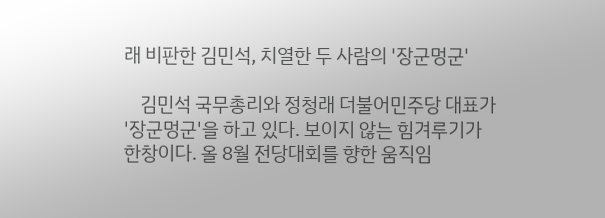래 비판한 김민석, 치열한 두 사람의 '장군멍군'

    김민석 국무총리와 정청래 더불어민주당 대표가 '장군멍군'을 하고 있다. 보이지 않는 힘겨루기가 한창이다. 올 8월 전당대회를 향한 움직임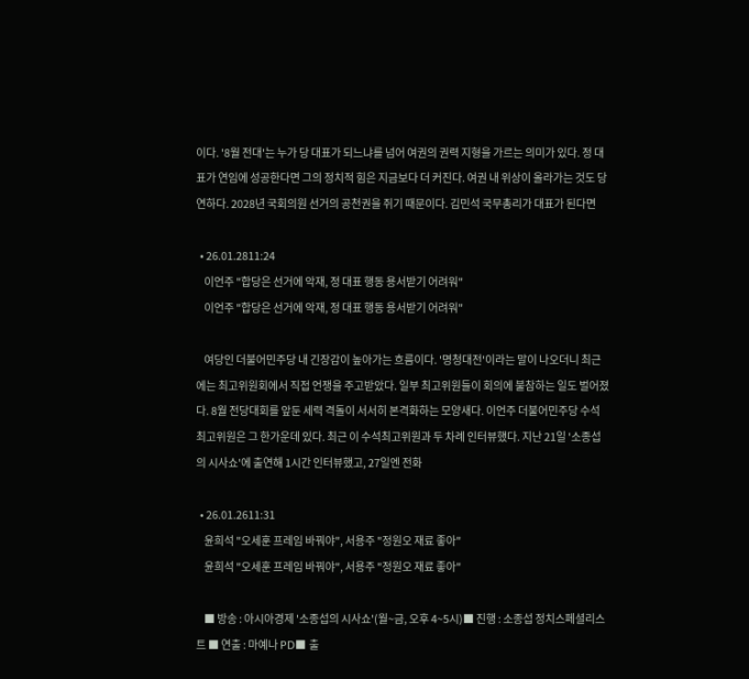이다. '8월 전대'는 누가 당 대표가 되느냐를 넘어 여권의 권력 지형을 가르는 의미가 있다. 정 대표가 연임에 성공한다면 그의 정치적 힘은 지금보다 더 커진다. 여권 내 위상이 올라가는 것도 당연하다. 2028년 국회의원 선거의 공천권을 쥐기 때문이다. 김민석 국무총리가 대표가 된다면

  • 26.01.2811:24
    이언주 "합당은 선거에 악재, 정 대표 행동 용서받기 어려워"
    이언주 "합당은 선거에 악재, 정 대표 행동 용서받기 어려워"

    여당인 더불어민주당 내 긴장감이 높아가는 흐름이다. '명청대전'이라는 말이 나오더니 최근에는 최고위원회에서 직접 언쟁을 주고받았다. 일부 최고위원들이 회의에 불참하는 일도 벌어졌다. 8월 전당대회를 앞둔 세력 격돌이 서서히 본격화하는 모양새다. 이언주 더불어민주당 수석최고위원은 그 한가운데 있다. 최근 이 수석최고위원과 두 차례 인터뷰했다. 지난 21일 '소종섭의 시사쇼'에 출연해 1시간 인터뷰했고, 27일엔 전화

  • 26.01.2611:31
    윤희석 "오세훈 프레임 바꿔야", 서용주 "정원오 재료 좋아"
    윤희석 "오세훈 프레임 바꿔야", 서용주 "정원오 재료 좋아"

    ■ 방송 : 아시아경제 '소종섭의 시사쇼'(월~금, 오후 4~5시)■ 진행 : 소종섭 정치스페셜리스트 ■ 연출 : 마예나 PD■ 출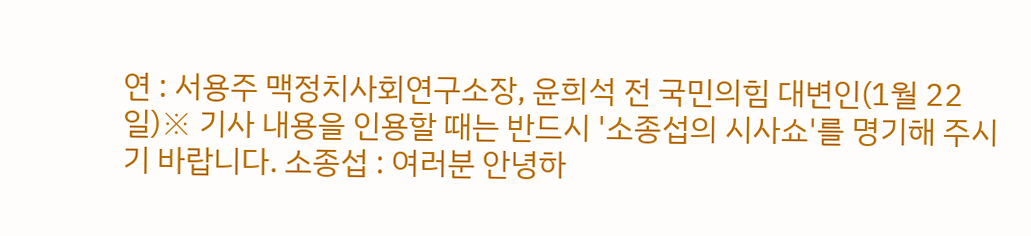연 : 서용주 맥정치사회연구소장, 윤희석 전 국민의힘 대변인(1월 22일)※ 기사 내용을 인용할 때는 반드시 '소종섭의 시사쇼'를 명기해 주시기 바랍니다. 소종섭 : 여러분 안녕하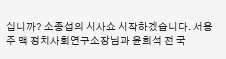십니까? 소종섭의 시사쇼 시작하겠습니다. 서용주 맥 정치사회연구소장님과 윤희석 전 국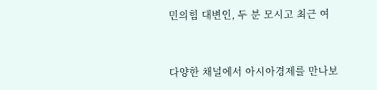민의힘 대변인, 두 분 모시고 최근 여


다양한 채널에서 아시아경제를 만나보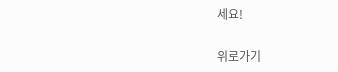세요!

위로가기